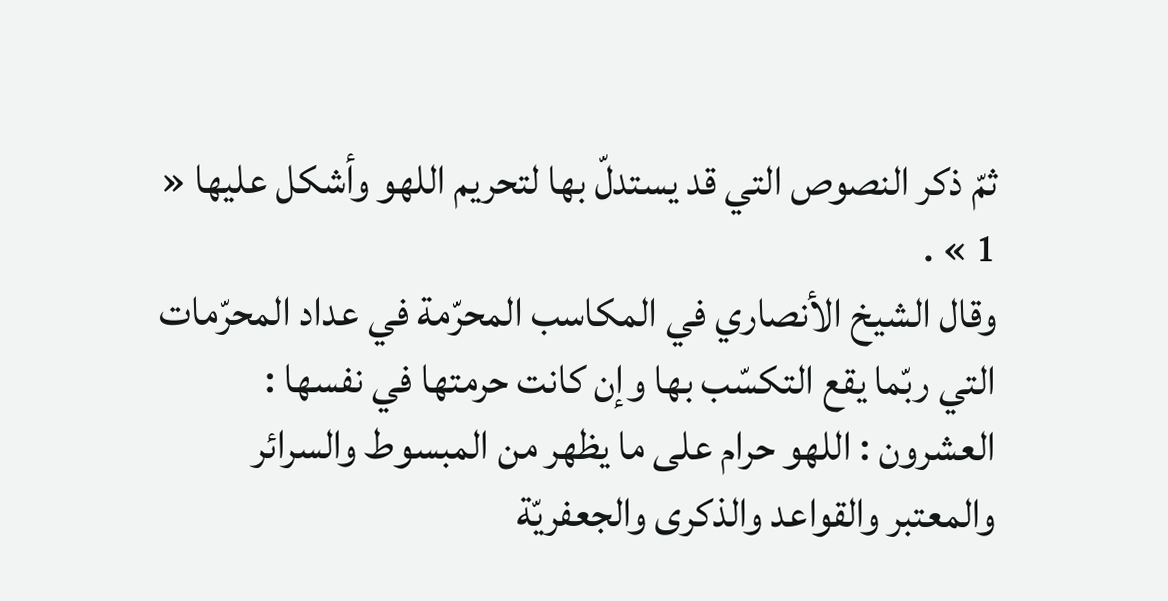ثمّ ذكر النصوص التي قد يستدلّ بها لتحريم اللهو وأشكل عليها « 1 » .
وقال الشيخ الأنصاري في المكاسب المحرّمة في عداد المحرّمات التي ربّما يقع التكسّب بها وإن كانت حرمتها في نفسها : العشرون : اللهو حرام على ما يظهر من المبسوط والسرائر والمعتبر والقواعد والذكرى والجعفريّة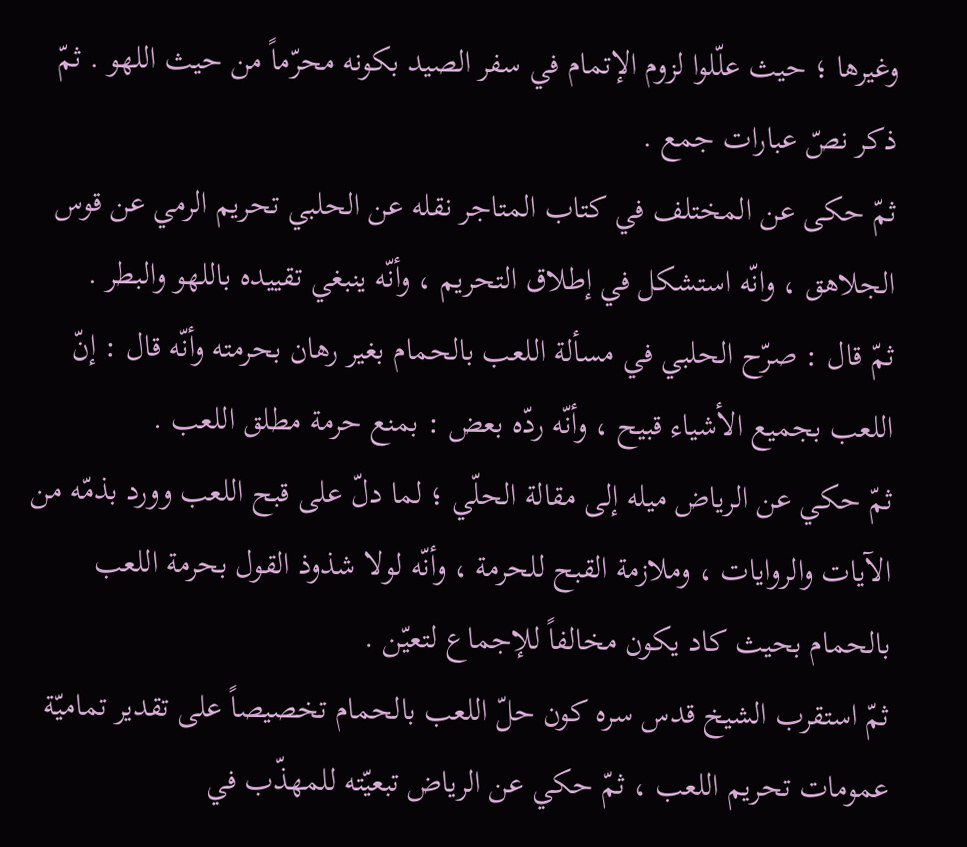وغيرها ؛ حيث علّلوا لزوم الإتمام في سفر الصيد بكونه محرّماً من حيث اللهو . ثمّ ذكر نصّ عبارات جمع .
ثمّ حكى عن المختلف في كتاب المتاجر نقله عن الحلبي تحريم الرمي عن قوس الجلاهق ، وانّه استشكل في إطلاق التحريم ، وأنّه ينبغي تقييده باللهو والبطر .
ثمّ قال : صرّح الحلبي في مسألة اللعب بالحمام بغير رهان بحرمته وأنّه قال : إنّ اللعب بجميع الأشياء قبيح ، وأنّه ردّه بعض : بمنع حرمة مطلق اللعب .
ثمّ حكي عن الرياض ميله إلى مقالة الحلّي ؛ لما دلّ على قبح اللعب وورد بذمّه من الآيات والروايات ، وملازمة القبح للحرمة ، وأنّه لولا شذوذ القول بحرمة اللعب بالحمام بحيث كاد يكون مخالفاً للإجماع لتعيّن .
ثمّ استقرب الشيخ قدس سره كون حلّ اللعب بالحمام تخصيصاً على تقدير تماميّة عمومات تحريم اللعب ، ثمّ حكي عن الرياض تبعيّته للمهذّب في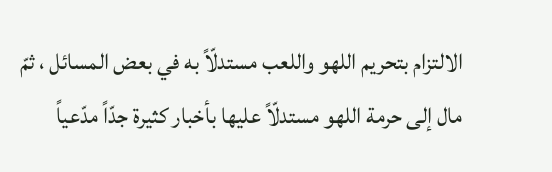الالتزام بتحريم اللهو واللعب مستدلّاً به في بعض المسائل ، ثمّ مال إلى حرمة اللهو مستدلّاً عليها بأخبار كثيرة جدّاً مدّعياً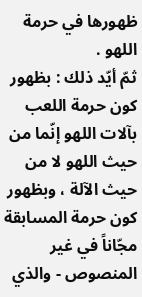ظهورها في حرمة اللهو .
ثمّ أيّد ذلك : بظهور كون حرمة اللعب بآلات اللهو إنّما من حيث اللهو لا من حيث الآلة ، وبظهور كون حرمة المسابقة مجّاناً في غير المنصوص - والذي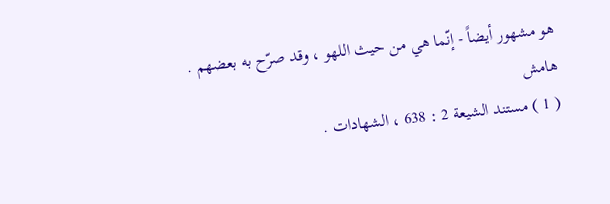هو مشهور أيضاً - إنّما هي من حيث اللهو ، وقد صرّح به بعضهم .
هامش
( 1 ) مستند الشيعة 2 : 638 ، الشهادات .